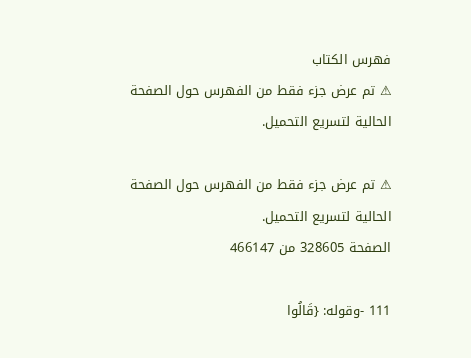فهرس الكتاب
⚠ تم عرض جزء فقط من الفهرس حول الصفحة الحالية لتسريع التحميل.

⚠ تم عرض جزء فقط من الفهرس حول الصفحة الحالية لتسريع التحميل.
الصفحة 328605 من 466147

111 -وقوله: {قَالُوا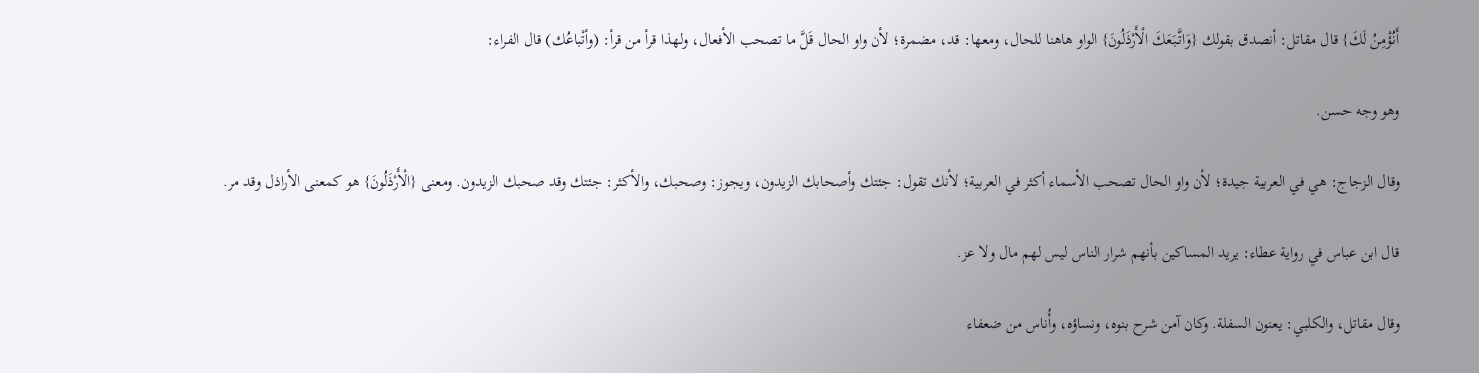أَنُؤْمِنُ لَكَ} قال مقاتل: أنصدق بقولك {وَاتَّبَعَكَ الْأَرْذَلُونَ} الواو هاهنا للحال، ومعها: قد، مضمرة؛ لأن واو الحال قَلَّ ما تصحب الأفعال، ولهذا قرأ من قرأ: (وأتْباعُك) قال الفراء:

وهو وجه حسن.

وقال الزجاج: هي في العربية جيدة؛ لأن واو الحال تصحب الأسماء أكثر في العربية؛ لأنك تقول: جئتك وأصحابك الزيدون، ويجوز: وصحبك، والأكثر: جئتك وقد صحبك الزيدون. ومعنى {الْأَرْذَلُونَ} هو كمعنى الأراذل وقد مر.

قال ابن عباس في رواية عطاء: يريد المساكين بأنهم شرار الناس ليس لهم مال ولا عز.

وقال مقاتل، والكلبي: يعنون السفلة. وكان آمن شرح بنوه، ونساؤه، وأُناس من ضعفاء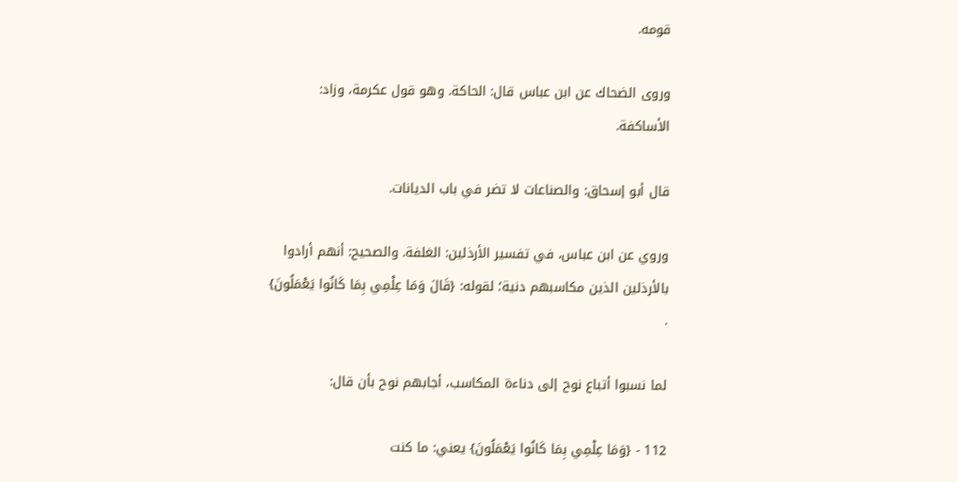قومه.

وروى الضحاك عن ابن عباس قال: الحاكة. وهو قول عكرمة، وزاد: الأساكفة.

قال أبو إسحاق: والصناعات لا تضر في باب الديانات.

وروي عن ابن عباس، في تفسير الأرذلين: الغلفة. والصحيح: أنهم أرادوا بالأرذلين الذين مكاسبهم دنية؛ لقوله: {قَالَ وَمَا عِلْمِي بِمَا كَانُوا يَعْمَلُونَ} .

لما نسبوا أتباع نوح إلى دناءة المكاسب، أجابهم نوح بأن قال:

112 - {وَمَا عِلْمِي بِمَا كَانُوا يَعْمَلُونَ} يعني: ما كنت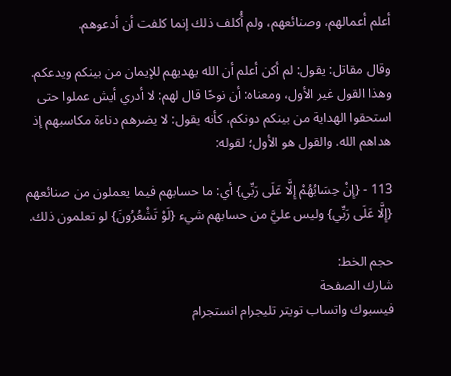أعلم أعمالهم، وصنائعهم، ولم أُكلف ذلك إنما كلفت أن أدعوهم.

وقال مقاتل: يقول: لم أكن أعلم أن الله يهديهم للإيمان من بينكم ويدعكم. وهذا القول غير الأول، ومعناه: أن نوحًا قال لهم: لا أدري أيش عملوا حتى استحقوا الهداية من بينكم دونكم، كأنه يقول: لا يضرهم دناءة مكاسبهم إذ هداهم الله. والقول هو الأول؛ لقوله:

113 - {إِنْ حِسَابُهُمْ إِلَّا عَلَى رَبِّي} أي: ما حسابهم فيما يعملون من صنائعهم {إِلَّا عَلَى رَبِّي} وليس عليَّ من حسابهم شيء {لَوْ تَشْعُرُونَ} لو تعلمون ذلك.

حجم الخط:
شارك الصفحة
فيسبوك واتساب تويتر تليجرام انستجرام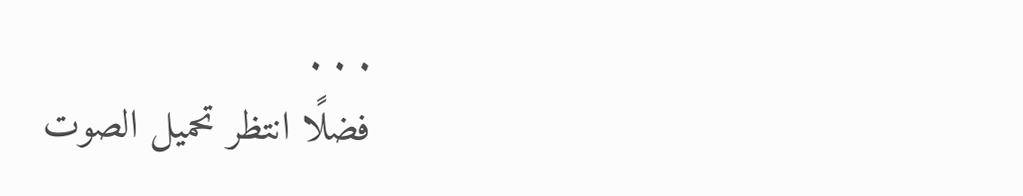. . .
فضلًا انتظر تحميل الصوت